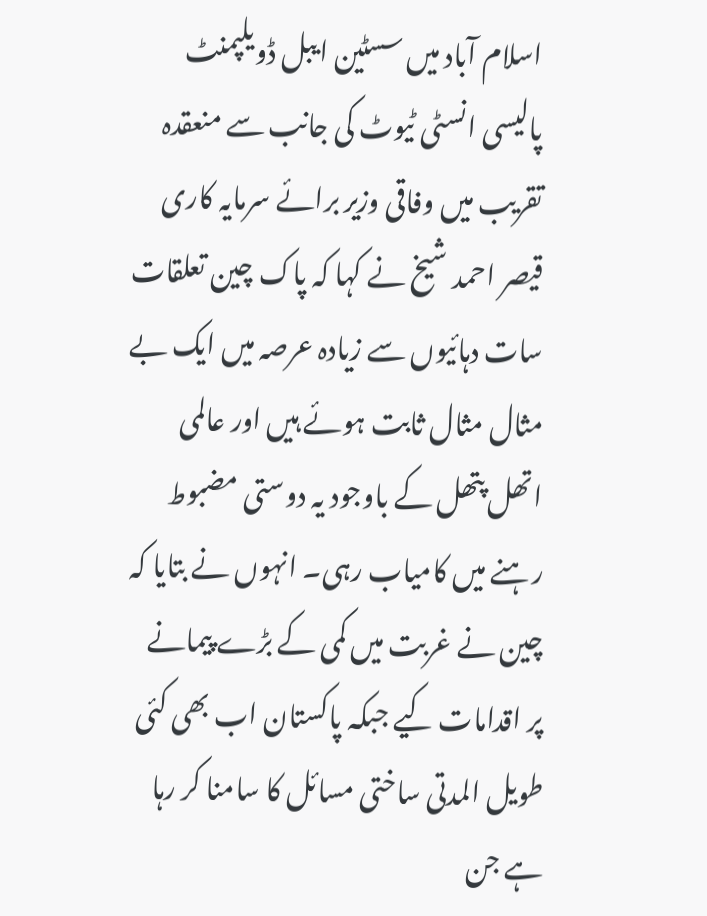اسلام آباد میں سسٹین ایبل ڈویلپمنٹ پالیسی انسٹی ٹیوٹ کی جانب سے منعقدہ تقریب میں وفاقی وزیر برائے سرمایہ کاری قیصر احمد شیخ نے کہا کہ پاک چین تعلقات سات دہائیوں سے زیادہ عرصہ میں ایک بے مثال مثال ثابت ہوئے ہیں اور عالمی اتھل پتھل کے باوجود یہ دوستی مضبوط رہنے میں کامیاب رہی۔ انہوں نے بتایا کہ چین نے غربت میں کمی کے بڑے پیمانے پر اقدامات کیے جبکہ پاکستان اب بھی کئی طویل المدتی ساختی مسائل کا سامنا کر رہا ہے جن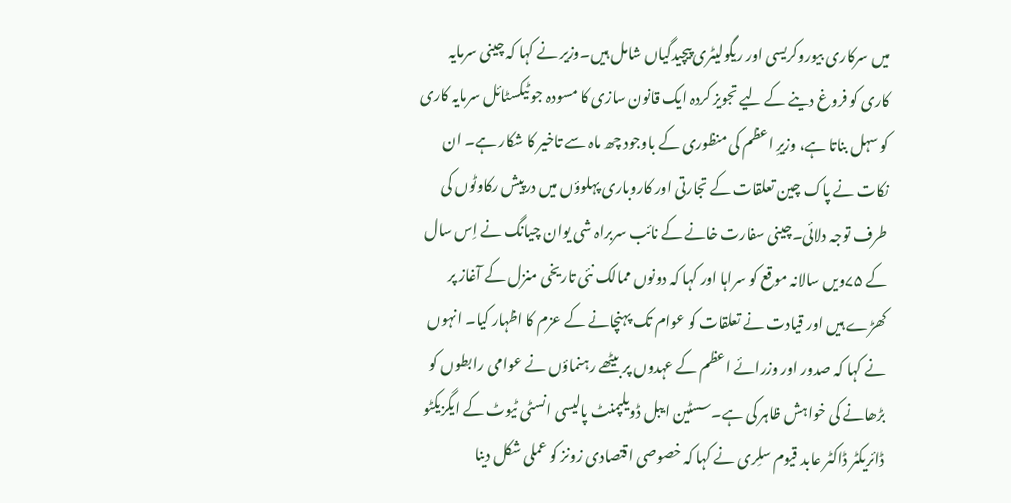میں سرکاری بیوروکریسی اور ریگولیٹری پیچیدگیاں شامل ہیں۔وزیر نے کہا کہ چینی سرمایہ کاری کو فروغ دینے کے لیے تجویز کردہ ایک قانون سازی کا مسودہ جو ٹیکسٹائل سرمایہ کاری کو سہل بناتا ہے، وزیرِ اعظم کی منظوری کے باوجود چھ ماہ سے تاخیر کا شکار ہے۔ ان نکات نے پاک چین تعلقات کے تجارتی اور کاروباری پہلوؤں میں درپیش رکاوٹوں کی طرف توجہ دلائی۔چینی سفارت خانے کے نائب سربراہ شی یوان چیانگ نے اِس سال کے ۷۵ویں سالانہ موقع کو سراہا اور کہا کہ دونوں ممالک نئی تاریخی منزل کے آغاز پر کھڑے ہیں اور قیادت نے تعلقات کو عوام تک پہنچانے کے عزم کا اظہار کیا۔ انہوں نے کہا کہ صدور اور وزرائے اعظم کے عہدوں پر بیٹھے رہنماؤں نے عوامی رابطوں کو بڑھانے کی خواہش ظاہر کی ہے۔سسٹین ایبل ڈویلپمنٹ پالیسی انسٹی ٹیوٹ کے ایگزیکٹو ڈائریکٹر ڈاکٹر عابد قیوم سلِری نے کہا کہ خصوصی اقتصادی زونز کو عملی شکل دینا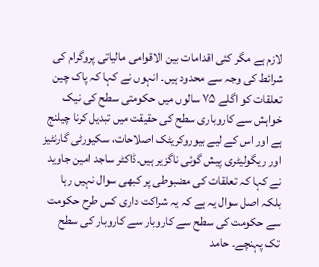لازم ہے مگر کئی اقدامات بین الاقوامی مالیاتی پروگرام کی شرائط کی وجہ سے محدود ہیں۔ انہوں نے کہا کہ پاک چین تعلقات کو اگلے ۷۵ سالوں میں حکومتی سطح کی نیک خواہش سے کاروباری سطح کی حقیقت میں تبدیل کرنا چیلنج ہے اور اس کے لیے بیوروکریٹک اصلاحات، سکیورٹی گارنٹیز اور ریگولیٹری پیش گوئی ناگزیر ہیں۔ڈاکٹر ساجد امین جاوید نے کہا کہ تعلقات کی مضبوطی پر کبھی سوال نہیں رہا بلکہ اصل سوال یہ ہے کہ یہ شراکت داری کس طرح حکومت سے حکومت کی سطح سے کاروبار سے کاروبار کی سطح تک پہنچے۔ حامد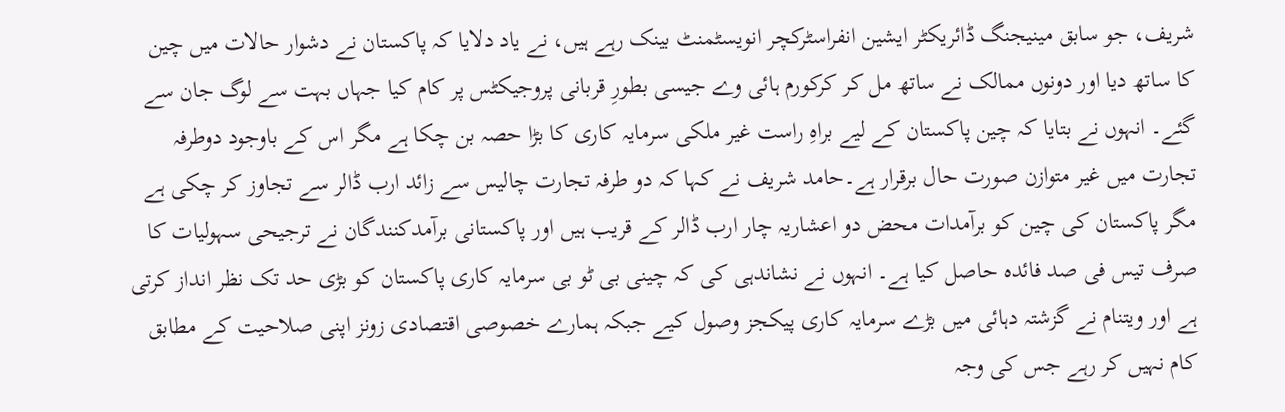شریف، جو سابق مینیجنگ ڈائریکٹر ایشین انفراسٹرکچر انویسٹمنٹ بینک رہے ہیں، نے یاد دلایا کہ پاکستان نے دشوار حالات میں چین کا ساتھ دیا اور دونوں ممالک نے ساتھ مل کر کرکورم ہائی وے جیسی بطورِ قربانی پروجیکٹس پر کام کیا جہاں بہت سے لوگ جان سے گئے۔ انہوں نے بتایا کہ چین پاکستان کے لیے براہِ راست غیر ملکی سرمایہ کاری کا بڑا حصہ بن چکا ہے مگر اس کے باوجود دوطرفہ تجارت میں غیر متوازن صورت حال برقرار ہے۔حامد شریف نے کہا کہ دو طرفہ تجارت چالیس سے زائد ارب ڈالر سے تجاوز کر چکی ہے مگر پاکستان کی چین کو برآمدات محض دو اعشاریہ چار ارب ڈالر کے قریب ہیں اور پاکستانی برآمدکنندگان نے ترجیحی سہولیات کا صرف تیس فی صد فائدہ حاصل کیا ہے۔ انہوں نے نشاندہی کی کہ چینی بی ٹو بی سرمایہ کاری پاکستان کو بڑی حد تک نظر انداز کرتی ہے اور ویتنام نے گزشتہ دہائی میں بڑے سرمایہ کاری پیکجز وصول کیے جبکہ ہمارے خصوصی اقتصادی زونز اپنی صلاحیت کے مطابق کام نہیں کر رہے جس کی وجہ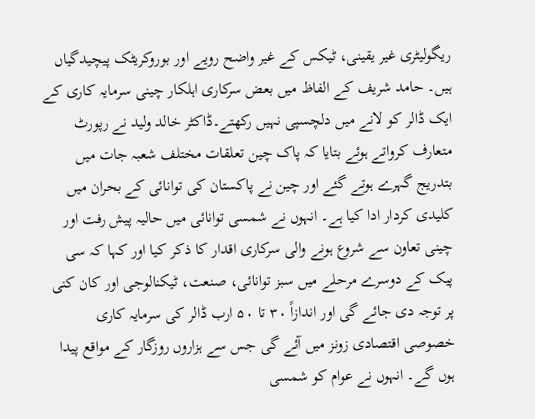ریگولیٹری غیر یقینی، ٹیکس کے غیر واضح رویے اور بوروکریٹک پیچیدگیاں ہیں۔ حامد شریف کے الفاظ میں بعض سرکاری اہلکار چینی سرمایہ کاری کے ایک ڈالر کو لانے میں دلچسپی نہیں رکھتے۔ڈاکٹر خالد ولید نے رپورٹ متعارف کرواتے ہوئے بتایا کہ پاک چین تعلقات مختلف شعبہ جات میں بتدریج گہرے ہوتے گئے اور چین نے پاکستان کی توانائی کے بحران میں کلیدی کردار ادا کیا ہے۔ انہوں نے شمسی توانائی میں حالیہ پیش رفت اور چینی تعاون سے شروع ہونے والی سرکاری اقدار کا ذکر کیا اور کہا کہ سی پیک کے دوسرے مرحلے میں سبز توانائی، صنعت، ٹیکنالوجی اور کان کنی پر توجہ دی جائے گی اور اندازاً ۳۰ تا ۵۰ ارب ڈالر کی سرمایہ کاری خصوصی اقتصادی زونز میں آئے گی جس سے ہزاروں روزگار کے مواقع پیدا ہوں گے۔ انہوں نے عوام کو شمسی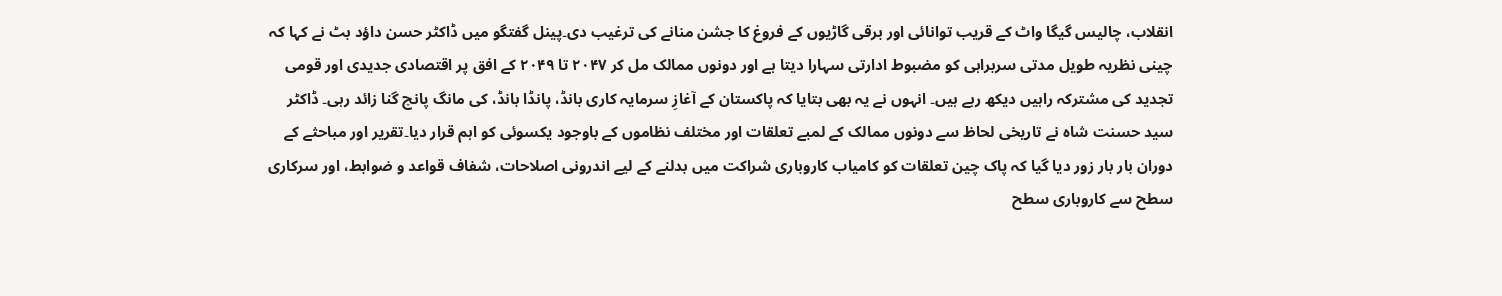انقلاب، چالیس گیگا واٹ کے قریب توانائی اور برقی گاڑیوں کے فروغ کا جشن منانے کی ترغیب دی۔پینل گفتگو میں ڈاکٹر حسن داؤد بٹ نے کہا کہ چینی نظریہ طویل مدتی سربراہی کو مضبوط ادارتی سہارا دیتا ہے اور دونوں ممالک مل کر ۲۰۴۷ تا ۲۰۴۹ کے افق پر اقتصادی جدیدی اور قومی تجدید کی مشترکہ راہیں دیکھ رہے ہیں۔ انہوں نے یہ بھی بتایا کہ پاکستان کے آغازِ سرمایہ کاری بانڈ، پانڈا بانڈ، کی مانگ پانچ گنا زائد رہی۔ ڈاکٹر سید حسنت شاہ نے تاریخی لحاظ سے دونوں ممالک کے لمبے تعلقات اور مختلف نظاموں کے باوجود یکسوئی کو اہم قرار دیا۔تقریر اور مباحثے کے دوران بار بار زور دیا گیا کہ پاک چین تعلقات کو کامیاب کاروباری شراکت میں بدلنے کے لیے اندرونی اصلاحات، شفاف قواعد و ضوابط، اور سرکاری سطح سے کاروباری سطح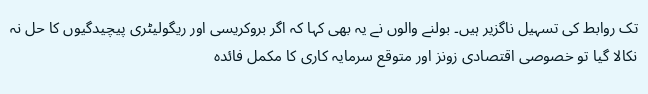تک روابط کی تسہیل ناگزیر ہیں۔ بولنے والوں نے یہ بھی کہا کہ اگر بروکریسی اور ریگولیٹری پیچیدگیوں کا حل نہ نکالا گیا تو خصوصی اقتصادی زونز اور متوقع سرمایہ کاری کا مکمل فائدہ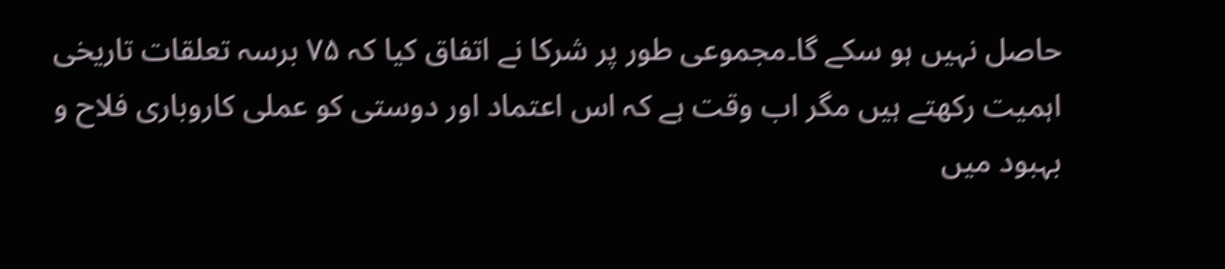حاصل نہیں ہو سکے گا۔مجموعی طور پر شرکا نے اتفاق کیا کہ ۷۵ برسہ تعلقات تاریخی اہمیت رکھتے ہیں مگر اب وقت ہے کہ اس اعتماد اور دوستی کو عملی کاروباری فلاح و بہبود میں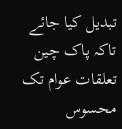تبدیل کیا جائے تاکہ پاک چین تعلقات عوام تک محسوس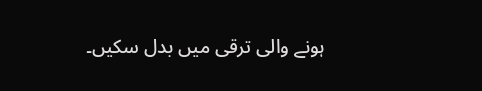ہونے والی ترقی میں بدل سکیں۔